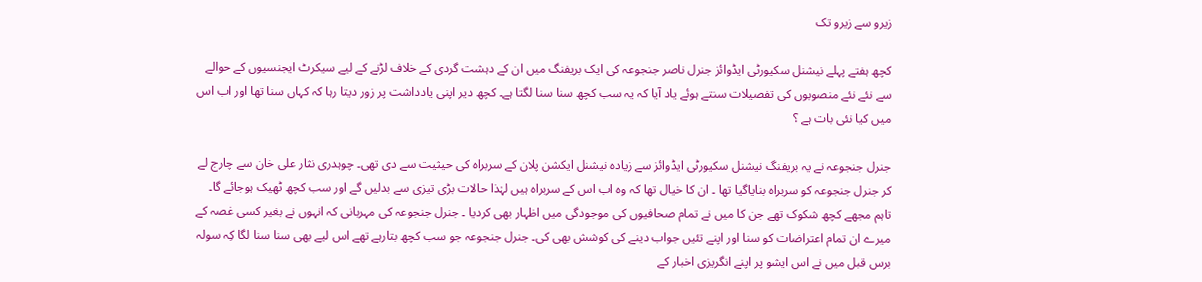زیرو سے زیرو تک

کچھ ہفتے پہلے نیشنل سکیورٹی ایڈوائز جنرل ناصر جنجوعہ کی ایک بریفنگ میں ان کے دہشت گردی کے خلاف لڑنے کے لیے سیکرٹ ایجنسیوں کے حوالے سے نئے نئے منصوبوں کی تفصیلات سنتے ہوئے یاد آیا کہ یہ سب کچھ سنا سنا لگتا ہے۔ کچھ دیر اپنی یادداشت پر زور دیتا رہا کہ کہاں سنا تھا اور اب اس میں کیا نئی بات ہے ؟

جنرل جنجوعہ نے یہ بریفنگ نیشنل سکیورٹی ایڈوائز سے زیادہ نیشنل ایکشن پلان کے سربراہ کی حیثیت سے دی تھی۔ چوہدری نثار علی خان سے چارج لے کر جنرل جنجوعہ کو سربراہ بنایاگیا تھا ۔ ان کا خیال تھا کہ وہ اب اس کے سربراہ ہیں لہٰذا حالات بڑی تیزی سے بدلیں گے اور سب کچھ ٹھیک ہوجائے گا۔ تاہم مجھے کچھ شکوک تھے جن کا میں نے تمام صحافیوں کی موجودگی میں اظہار بھی کردیا ۔ جنرل جنجوعہ کی مہربانی کہ انہوں نے بغیر کسی غصہ کے میرے ان تمام اعتراضات کو سنا اور اپنے تئیں جواب دینے کی کوشش بھی کی۔ جنرل جنجوعہ جو سب کچھ بتارہے تھے اس لیے بھی سنا سنا لگا کِہ سولہ برس قبل میں نے اس ایشو پر اپنے انگریزی اخبار کے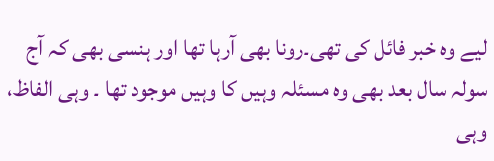لیے وہ خبر فائل کی تھی۔رونا بھی آرہا تھا اور ہنسی بھی کہ آج سولہ سال بعد بھی وہ مسئلہ وہیں کا وہیں موجود تھا ۔ وہی الفاظ، وہی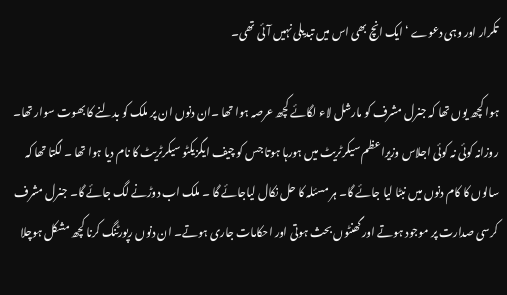تکرار اور وہی دعوے ‘ ایک انچ بھی اس میں تبدیلی نہیں آئی تھی۔

ہوا کچھ یوں تھا کہ جنرل مشرف کو مارشل لاء لگائے کچھ عرصہ ہوا تھا ۔ان دنوں ان پر ملک کو بدلنے کا بھوت سوار تھا۔ روزانہ کوئی نہ کوئی اجلاس وزیراعظم سیکرٹریٹ میں ہورہا ہوتا جس کو چیف ایگزیکٹو سیکرٹریٹ کا نام دیا ہوا تھا ۔ لگتا تھا کہ سالوں کا کام دنوں میں نبٹا لیا جائے گا۔ ہر مسئلہ کا حل نکال لیاجائے گا ۔ ملک اب دوڑنے لگ جائے گا۔ جنرل مشرف کرسی صدارت پر موجود ہوتے اور گھنٹوں بحث ہوتی اور احکامات جاری ہوتے۔ ان دنوں رپورٹنگ کرنا کچھ مشکل ہوچلا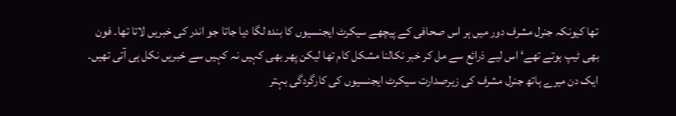تھا کیونکہ جنرل مشرف دور میں ہر اس صحافی کے پیچھے سیکرٹ ایجنسیوں کا بندہ لگا دیا جاتا جو اندر کی خبریں لاتا تھا۔ فون بھی ٹیپ ہوتے تھے‘ اس لیے ذرائع سے مل کر خبر نکالنا مشکل کام تھا لیکن پھر بھی کہیں نہ کہیں سے خبریں نکل ہی آتی تھیں۔ ایک دن میرے ہاتھ جنرل مشرف کی زیرصدارت سیکرٹ ایجنسیوں کی کارگردگی بہتر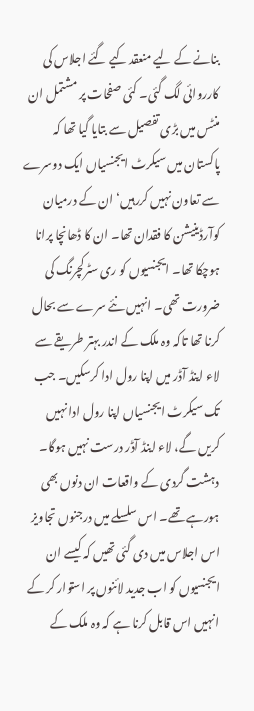بنانے کے لیے منعقد کیے گئے اجلاس کی کارروائی لگ گئی۔ کئی صفحات پر مشتمل ان منٹس میں بڑی تفصیل سے بتایا گیا تھا کہ پاکستان میں سیکرٹ ایجنسیاں ایک دوسرے سے تعاون نہیں کررہیں‘ ان کے درمیان کوآرڈینیشن کا فقدان تھا۔ ان کا ڈھانچا پرانا ہوچکا تھا۔ ایجنسیوں کو ری سٹرکچرنگ کی ضرورت تھی۔ انہیں نئے سرے سے بحال کرنا تھا تاکہ وہ ملک کے اندر بہتر طریقے سے لاء اینڈ آڈر میں اپنا رول ادا کرسکیں۔ جب تک سیکرٹ ایجنسیاں اپنا رول ادا نہیں کریں گے، لاء اینڈ آڈر درست نہیں ہوگا۔ دہشت گردی کے واقعات ان دنوں بھی ہورہے تھے۔ اس سلسلے میں درجنوں تجاویز اس اجلاس میں دی گئی تھیں کہ کیسے ان ایجنسیوں کو اب جدید لائنوں پر استوار کر کے انہیں اس قابل کرنا ہے کہ وہ ملک کے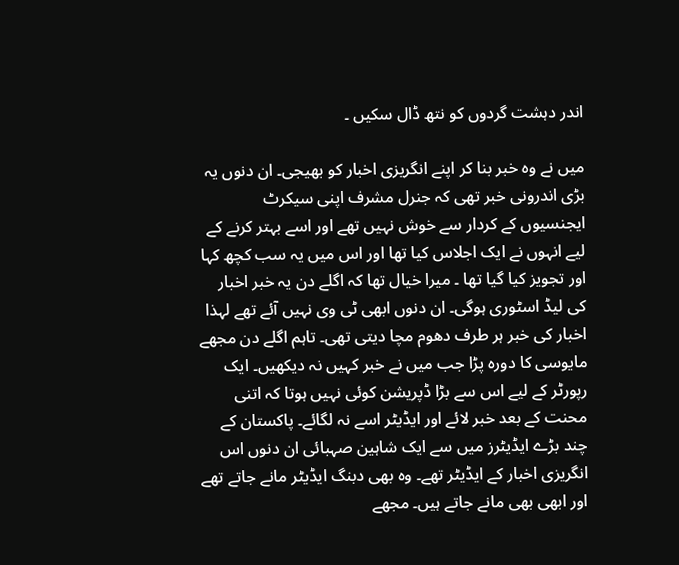اندر دہشت گردوں کو نتھ ڈال سکیں ۔

میں نے وہ خبر بنا کر اپنے انگریزی اخبار کو بھیجی۔ ان دنوں یہ بڑی اندرونی خبر تھی کہ جنرل مشرف اپنی سیکرٹ ایجنسیوں کے کردار سے خوش نہیں تھے اور اسے بہتر کرنے کے لیے انہوں نے ایک اجلاس کیا تھا اور اس میں یہ سب کچھ کہا اور تجویز کیا گیا تھا ۔ میرا خیال تھا کہ اگلے دن یہ خبر اخبار کی لیڈ اسٹوری ہوگی۔ ان دنوں ابھی ٹی وی نہیں آئے تھے لہذا اخبار کی خبر ہر طرف دھوم مچا دیتی تھی۔ تاہم اگلے دن مجھے مایوسی کا دورہ پڑا جب میں نے خبر کہیں نہ دیکھیں۔ ایک رپورٹر کے لیے اس سے بڑا ڈپریشن کوئی نہیں ہوتا کہ اتنی محنت کے بعد خبر لائے اور ایڈیٹر اسے نہ لگائے۔ پاکستان کے چند بڑے ایڈیٹرز میں سے ایک شاہین صہبائی ان دنوں اس انگریزی اخبار کے ایڈیٹر تھے۔ وہ بھی دبنگ ایڈیٹر مانے جاتے تھے اور ابھی بھی مانے جاتے ہیں۔ مجھے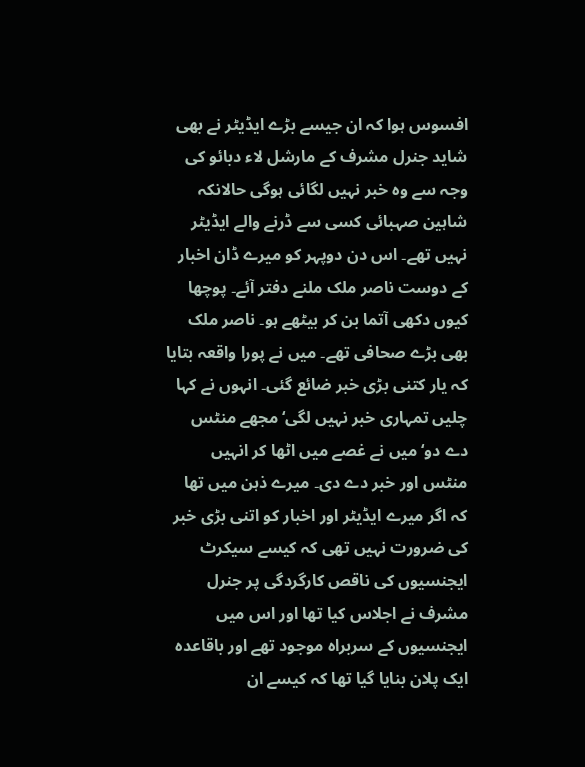افسوس ہوا کہ ان جیسے بڑے ایڈیٹر نے بھی شاید جنرل مشرف کے مارشل لاء دبائو کی وجہ سے وہ خبر نہیں لگائی ہوگی حالانکہ شاہین صہبائی کسی سے ڈرنے والے ایڈیٹر نہیں تھے۔ اس دن دوپہر کو میرے ڈان اخبار کے دوست ناصر ملک ملنے دفتر آئے۔ پوچھا کیوں دکھی آتما بن کر بیٹھے ہو۔ ناصر ملک بھی بڑے صحافی تھے۔ میں نے پورا واقعہ بتایا کہ یار کتنی بڑی خبر ضائع گئی۔ انہوں نے کہا چلیں تمہاری خبر نہیں لگی‘ مجھے منٹس دے دو‘ میں نے غصے میں اٹھا کر انہیں منٹس اور خبر دے دی۔ میرے ذہن میں تھا کہ اگر میرے ایڈیٹر اور اخبار کو اتنی بڑی خبر کی ضرورت نہیں تھی کہ کیسے سیکرٹ ایجنسیوں کی ناقص کارگردگی پر جنرل مشرف نے اجلاس کیا تھا اور اس میں ایجنسیوں کے سربراہ موجود تھے اور باقاعدہ ایک پلان بنایا گیا تھا کہ کیسے ان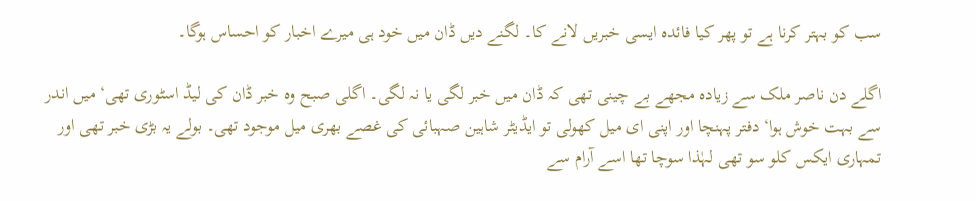سب کو بہتر کرنا ہے تو پھر کیا فائدہ ایسی خبریں لانے کا۔ لگنے دیں ڈان میں خود ہی میرے اخبار کو احساس ہوگا۔

اگلے دن ناصر ملک سے زیادہ مجھے بے چینی تھی کہ ڈان میں خبر لگی یا نہ لگی۔ اگلی صبح وہ خبر ڈان کی لیڈ اسٹوری تھی‘ میں اندر سے بہت خوش ہوا‘ دفتر پہنچا اور اپنی ای میل کھولی تو ایڈیٹر شاہین صہبائی کی غصے بھری میل موجود تھی۔ بولے یہ بڑی خبر تھی اور تمہاری ایکس کلو سو تھی لہٰذا سوچا تھا اسے آرام سے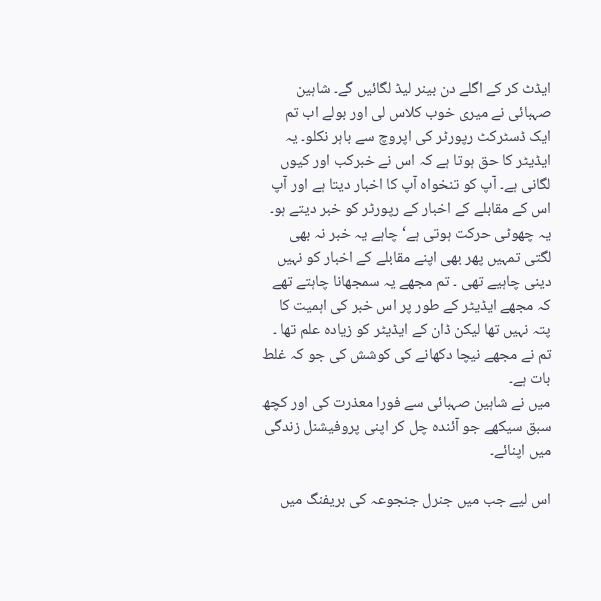ایڈٹ کر کے اگلے دن بینر لیڈ لگائیں گے۔ شاہین صہبائی نے میری خوب کلاس لی اور بولے اب تم ایک ڈسٹرکٹ رپورٹر کی اپروچ سے باہر نکلو۔ یہ ایڈیٹر کا حق ہوتا ہے کہ اس نے خبرکب اور کیوں لگانی ہے۔ آپ کو تنخواہ آپ کا اخبار دیتا ہے اور آپ اس کے مقابلے کے اخبار کے رپورٹر کو خبر دیتے ہو۔ یہ چھوٹی حرکت ہوتی ہے‘ چاہے یہ خبر نہ بھی لگتی تمہیں پھر بھی اپنے مقابلے کے اخبار کو نہیں دینی چاہیے تھی ۔ تم مجھے یہ سمجھانا چاہتے تھے کہ مجھے ایڈیٹر کے طور پر اس خبر کی اہمیت کا پتہ نہیں تھا لیکن ڈان کے ایڈیٹر کو زیادہ علم تھا ۔ تم نے مجھے نیچا دکھانے کی کوشش کی جو کہ غلط بات ہے۔
میں نے شاہین صہبائی سے فورا معذرت کی اور کچھ سبق سیکھے جو آئندہ چل کر اپنی پروفیشنل زندگی میں اپنائے۔

اس لیے جب میں جنرل جنجوعہ کی بریفنگ میں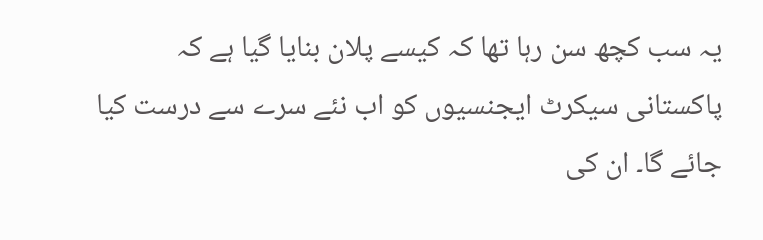یہ سب کچھ سن رہا تھا کہ کیسے پلان بنایا گیا ہے کہ پاکستانی سیکرٹ ایجنسیوں کو اب نئے سرے سے درست کیا جائے گا۔ ان کی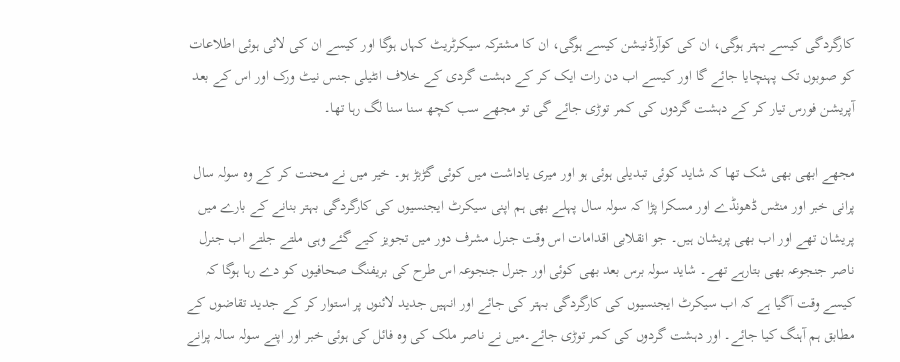کارگردگی کیسے بہتر ہوگی، ان کی کوآرڈنیشن کیسے ہوگی، ان کا مشترکہ سیکرٹریٹ کہاں ہوگا اور کیسے ان کی لائی ہوئی اطلاعات کو صوبوں تک پہنچایا جائے گا اور کیسے اب دن رات ایک کر کے دہشت گردی کے خلاف انٹیلی جنس نیٹ ورک اور اس کے بعد آپریشن فورس تیار کر کے دہشت گردوں کی کمر توڑی جائے گی تو مجھے سب کچھ سنا سنا لگ رہا تھا۔

مجھے ابھی بھی شک تھا کہ شاید کوئی تبدیلی ہوئی ہو اور میری یاداشت میں کوئی گڑبڑ ہو۔ خیر میں نے محنت کر کے وہ سولہ سال پرانی خبر اور منٹس ڈھونڈے اور مسکرا پڑا کہ سولہ سال پہلے بھی ہم اپنی سیکرٹ ایجنسیوں کی کارگردگی بہتر بنانے کے بارے میں پریشان تھے اور اب بھی پریشان ہیں۔ جو انقلابی اقدامات اس وقت جنرل مشرف دور میں تجویز کیے گئے وہی ملتے جلتے اب جنرل ناصر جنجوعہ بھی بتارہے تھے۔ شاید سولہ برس بعد بھی کوئی اور جنرل جنجوعہ اس طرح کی بریفنگ صحافیوں کو دے رہا ہوگا کہ کیسے وقت آگیا ہے کہ اب سیکرٹ ایجنسیوں کی کارگردگی بہتر کی جائے اور انہیں جدید لائنوں پر استوار کر کے جدید تقاضوں کے مطابق ہم آہنگ کیا جائے۔ اور دہشت گردوں کی کمر توڑی جائے۔میں نے ناصر ملک کی وہ فائل کی ہوئی خبر اور اپنے سولہ سالہ پرانے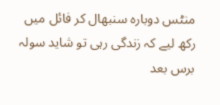منٹس دوبارہ سنبھال کر فائل میں رکھ لیے کہ زندگی رہی تو شاید سولہ برس بعد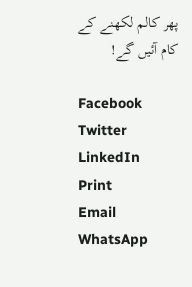پھر کالم لکھنے کے کام آئیں گے!

Facebook
Twitter
LinkedIn
Print
Email
WhatsApp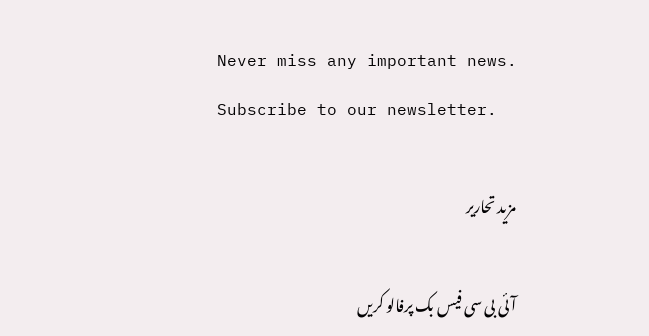Never miss any important news. Subscribe to our newsletter.

مزید تحاریر

آئی بی سی فیس بک پرفالو کریں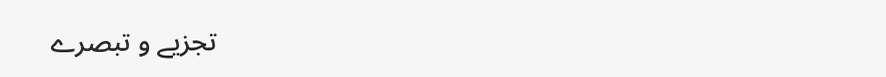تجزیے و تبصرے